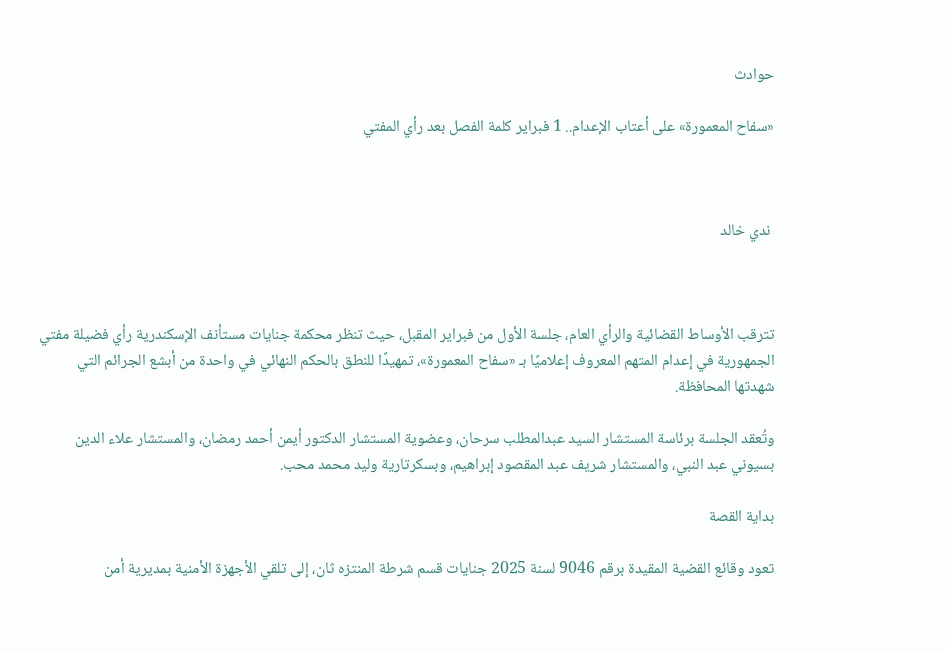حوادث

«سفاح المعمورة» على أعتاب الإعدام.. 1 فبراير كلمة الفصل بعد رأي المفتي



 ندي خالد



تترقب الأوساط القضائية والرأي العام، جلسة الأول من فبراير المقبل، حيث تنظر محكمة جنايات مستأنف الإسكندرية رأي فضيلة مفتي الجمهورية في إعدام المتهم المعروف إعلاميًا بـ «سفاح المعمورة»، تمهيدًا للنطق بالحكم النهائي في واحدة من أبشع الجرائم التي شهدتها المحافظة.

وتُعقد الجلسة برئاسة المستشار السيد عبدالمطلب سرحان، وعضوية المستشار الدكتور أيمن أحمد رمضان، والمستشار علاء الدين بسيوني عبد النبي، والمستشار شريف عبد المقصود إبراهيم، وبسكرتارية وليد محمد محب.

بداية القصة

تعود وقائع القضية المقيدة برقم 9046 لسنة 2025 جنايات قسم شرطة المنتزه ثان، إلى تلقي الأجهزة الأمنية بمديرية أمن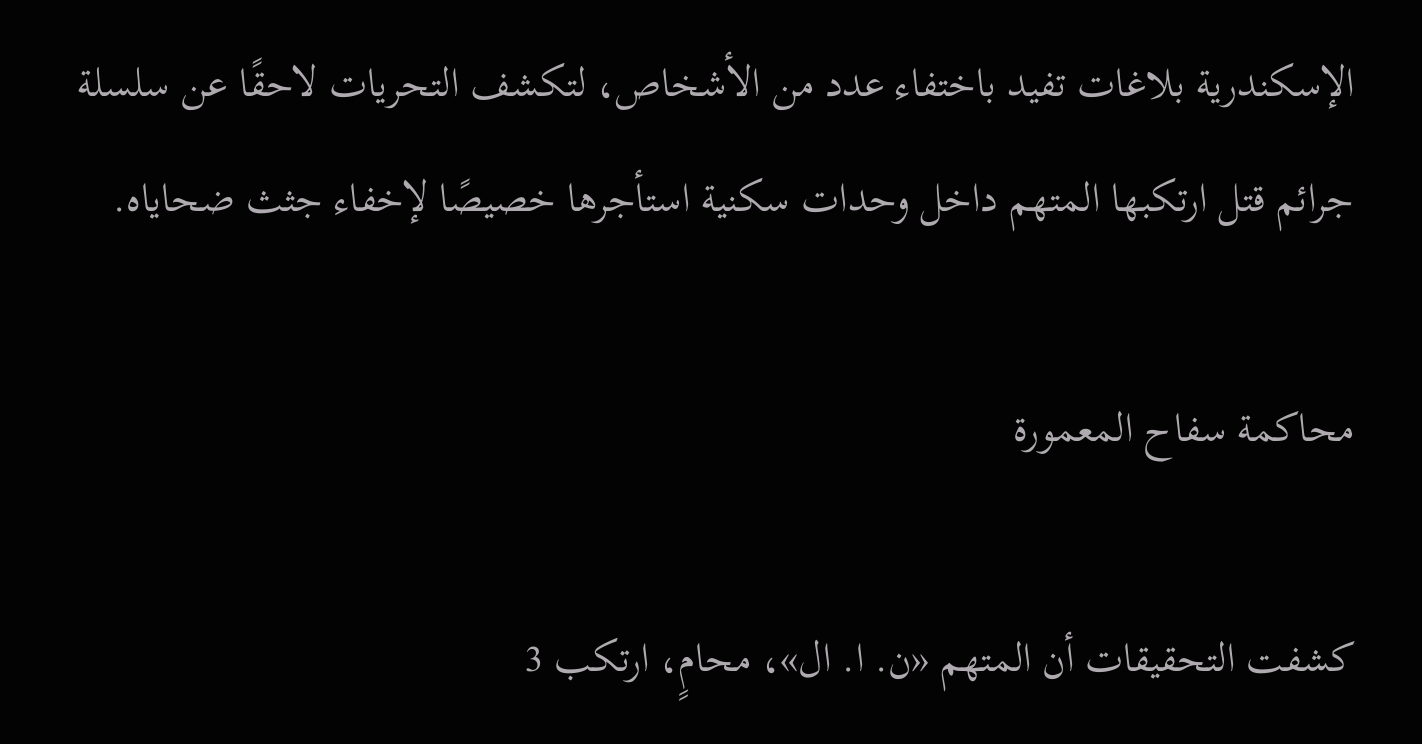الإسكندرية بلاغات تفيد باختفاء عدد من الأشخاص، لتكشف التحريات لاحقًا عن سلسلة جرائم قتل ارتكبها المتهم داخل وحدات سكنية استأجرها خصيصًا لإخفاء جثث ضحاياه.

محاكمة سفاح المعمورة

كشفت التحقيقات أن المتهم «ن. ا. ال»، محامٍ، ارتكب 3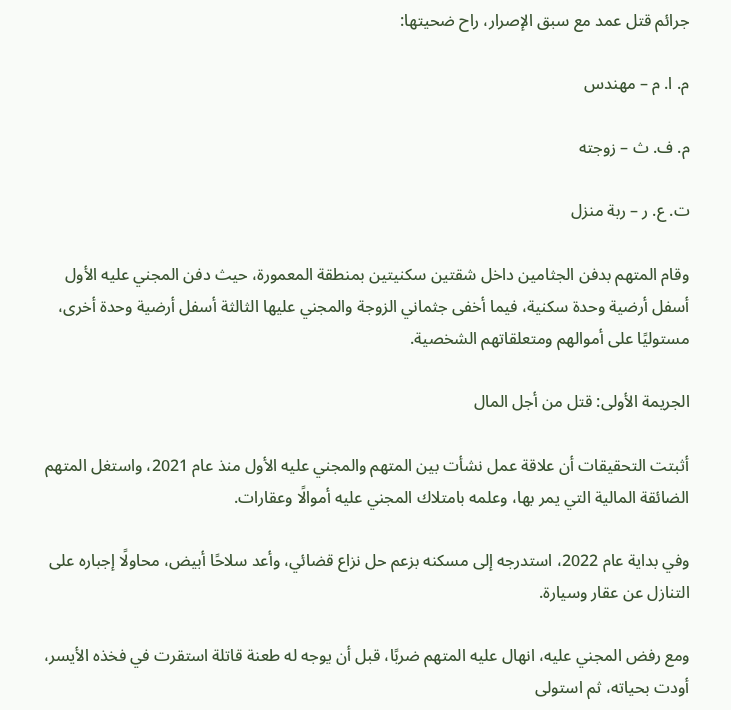جرائم قتل عمد مع سبق الإصرار، راح ضحيتها:

م. ا. م – مهندس

م. ف. ث – زوجته

ت. ع. ر – ربة منزل

وقام المتهم بدفن الجثامين داخل شقتين سكنيتين بمنطقة المعمورة، حيث دفن المجني عليه الأول أسفل أرضية وحدة سكنية، فيما أخفى جثماني الزوجة والمجني عليها الثالثة أسفل أرضية وحدة أخرى، مستوليًا على أموالهم ومتعلقاتهم الشخصية.

الجريمة الأولى: قتل من أجل المال

أثبتت التحقيقات أن علاقة عمل نشأت بين المتهم والمجني عليه الأول منذ عام 2021، واستغل المتهم الضائقة المالية التي يمر بها، وعلمه بامتلاك المجني عليه أموالًا وعقارات.

وفي بداية عام 2022، استدرجه إلى مسكنه بزعم حل نزاع قضائي، وأعد سلاحًا أبيض، محاولًا إجباره على التنازل عن عقار وسيارة.

ومع رفض المجني عليه، انهال عليه المتهم ضربًا، قبل أن يوجه له طعنة قاتلة استقرت في فخذه الأيسر، أودت بحياته، ثم استولى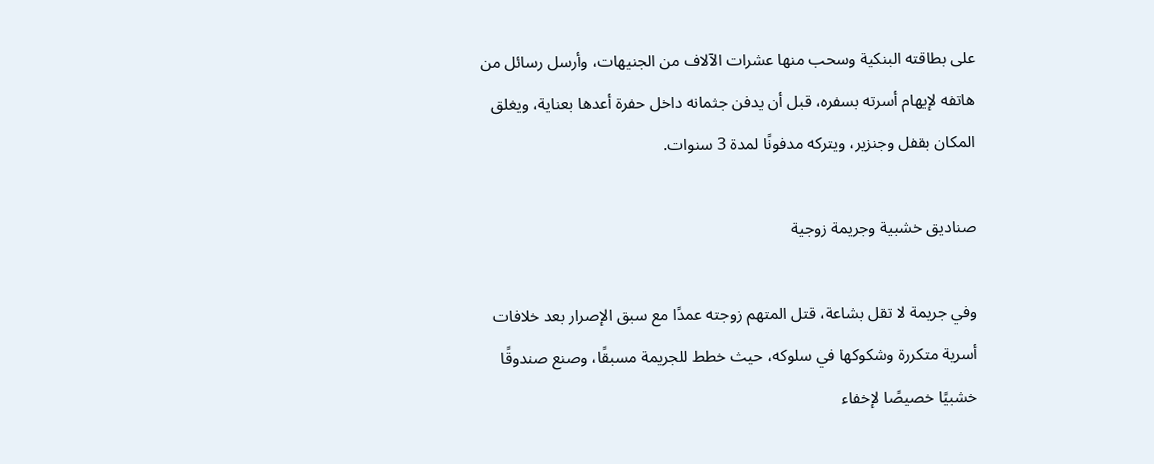على بطاقته البنكية وسحب منها عشرات الآلاف من الجنيهات، وأرسل رسائل من هاتفه لإيهام أسرته بسفره، قبل أن يدفن جثمانه داخل حفرة أعدها بعناية، ويغلق المكان بقفل وجنزير، ويتركه مدفونًا لمدة 3 سنوات.

صناديق خشبية وجريمة زوجية

وفي جريمة لا تقل بشاعة، قتل المتهم زوجته عمدًا مع سبق الإصرار بعد خلافات أسرية متكررة وشكوكها في سلوكه، حيث خطط للجريمة مسبقًا، وصنع صندوقًا خشبيًا خصيصًا لإخفاء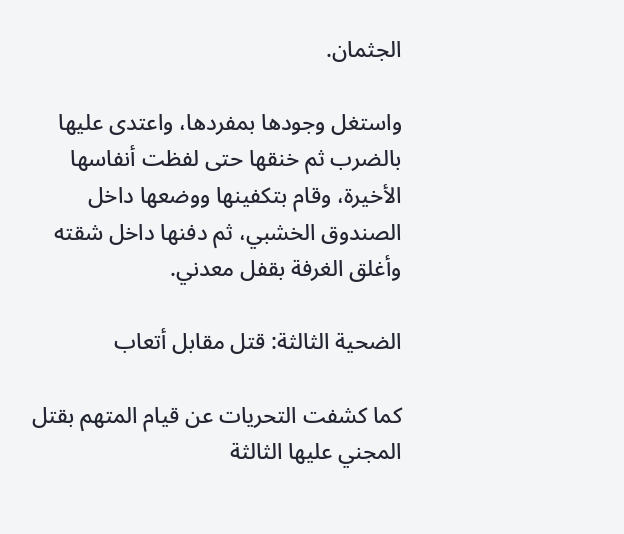الجثمان.

واستغل وجودها بمفردها، واعتدى عليها بالضرب ثم خنقها حتى لفظت أنفاسها الأخيرة، وقام بتكفينها ووضعها داخل الصندوق الخشبي، ثم دفنها داخل شقته وأغلق الغرفة بقفل معدني.

الضحية الثالثة: قتل مقابل أتعاب

كما كشفت التحريات عن قيام المتهم بقتل المجني عليها الثالثة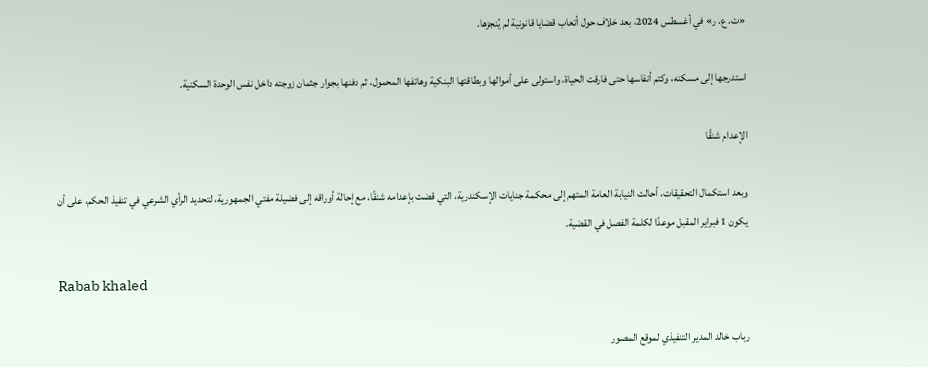«ت. ع. ر» في أغسطس 2024، بعد خلاف حول أتعاب قضايا قانونية لم يُنجزها.

استدرجها إلى مسكنه، وكتم أنفاسها حتى فارقت الحياة، واستولى على أموالها وبطاقتها البنكية وهاتفها المحمول، ثم دفنها بجوار جثمان زوجته داخل نفس الوحدة السكنية.

الإعدام شنقًا

وبعد استكمال التحقيقات، أحالت النيابة العامة المتهم إلى محكمة جنايات الإسكندرية، التي قضت بإعدامه شنقًا، مع إحالة أوراقه إلى فضيلة مفتي الجمهورية، لتحديد الرأي الشرعي في تنفيذ الحكم، على أن يكون 1 فبراير المقبل موعدًا لكلمة الفصل في القضية.

Rabab khaled

رباب خالد المدير التنفيذي لموقع المصور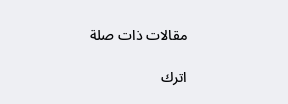مقالات ذات صلة

اترك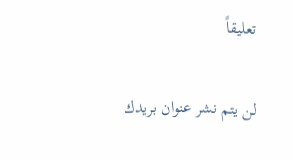تعليقاً

لن يتم نشر عنوان بريدك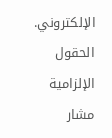الإلكتروني. الحقول الإلزامية مشار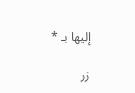إليها بـ *

زر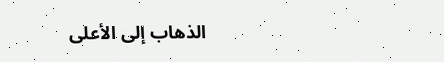الذهاب إلى الأعلى